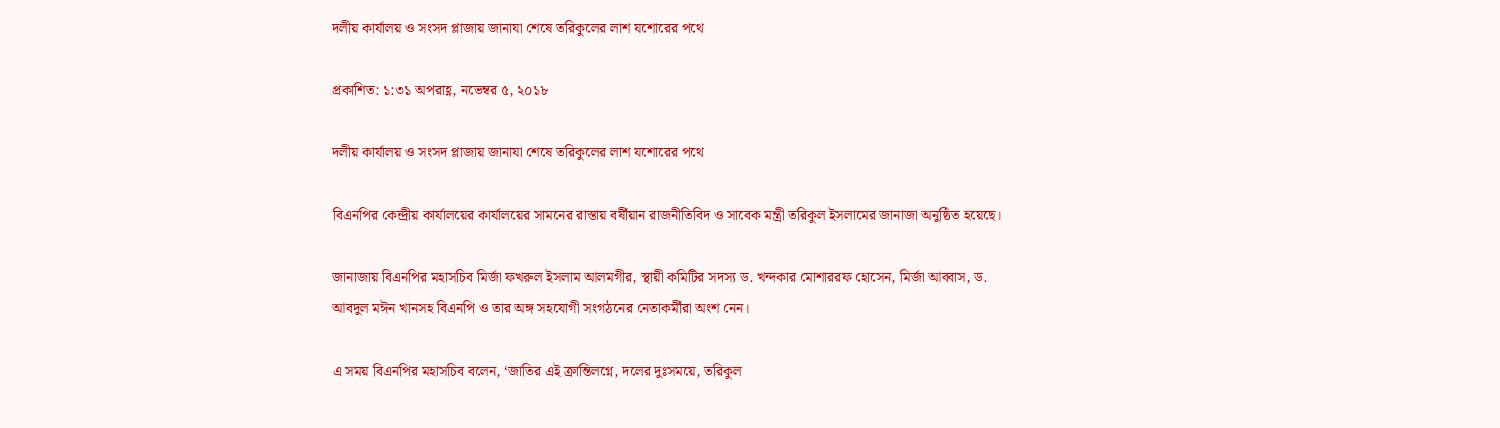দলীয় কার্যালয় ও সংসদ প্লাজায় জানাযা শেষে তরিকুলের লাশ যশোরের পথে

প্রকাশিত: ১:৩১ অপরাহ্ণ, নভেম্বর ৫, ২০১৮

দলীয় কার্যালয় ও সংসদ প্লাজায় জানাযা শেষে তরিকুলের লাশ যশোরের পথে

বিএনপির কেন্দ্রীয় কার্যালয়ের কার্যালয়ের সামনের রাস্তায় বর্ষীয়ান রাজনীতিবিদ ও সাবেক মন্ত্রী তরিকুল ইসলামের জানাজা অনুষ্ঠিত হয়েছে।

জানাজায় বিএনপির মহাসচিব মির্জা ফখরুল ইসলাম আলমগীর, স্থায়ী কমিটির সদস্য ড. খন্দকার মোশাররফ হোসেন, মির্জা আব্বাস, ড. আবদুল মঈন খানসহ বিএনপি ও তার অঙ্গ সহযোগী সংগঠনের নেতাকর্মীরা অংশ নেন।

এ সময় বিএনপির মহাসচিব বলেন, ‘জাতির এই ক্রান্তিলগ্নে, দলের দুঃসময়ে, তরিকুল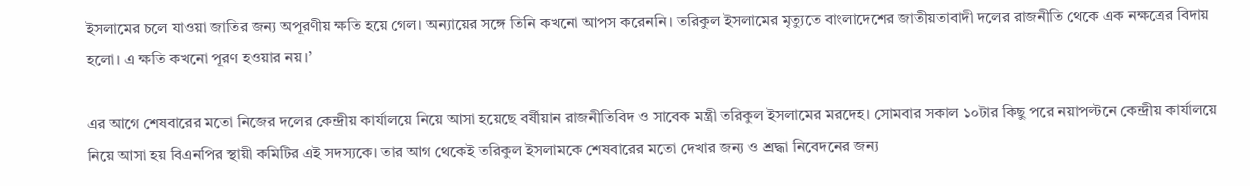ইসলামের চলে যাওয়া জাতির জন্য অপূরণীয় ক্ষতি হয়ে গেল। অন্যায়ের সঙ্গে তিনি কখনো আপস করেননি। তরিকুল ইসলামের মৃত্যুতে বাংলাদেশের জাতীয়তাবাদী দলের রাজনীতি থেকে এক নক্ষত্রের বিদায় হলো। এ ক্ষতি কখনো পূরণ হওয়ার নয়।’

এর আগে শেষবারের মতো নিজের দলের কেন্দ্রীয় কার্যালয়ে নিয়ে আসা হয়েছে বর্ষীয়ান রাজনীতিবিদ ও সাবেক মন্ত্রী তরিকুল ইসলামের মরদেহ। সোমবার সকাল ১০টার কিছু পরে নয়াপল্টনে কেন্দ্রীয় কার্যালয়ে নিয়ে আসা হয় বিএনপির স্থায়ী কমিটির এই সদস্যকে। তার আগ থেকেই তরিকুল ইসলামকে শেষবারের মতো দেখার জন্য ও শ্রদ্ধা নিবেদনের জন্য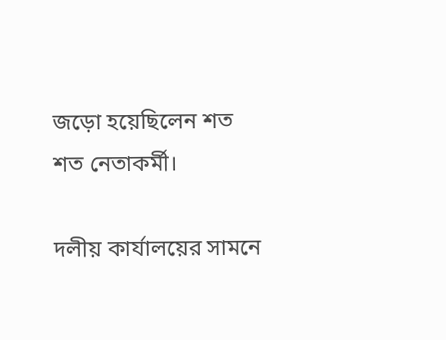জড়ো হয়েছিলেন শত শত নেতাকর্মী।

দলীয় কার্যালয়ের সামনে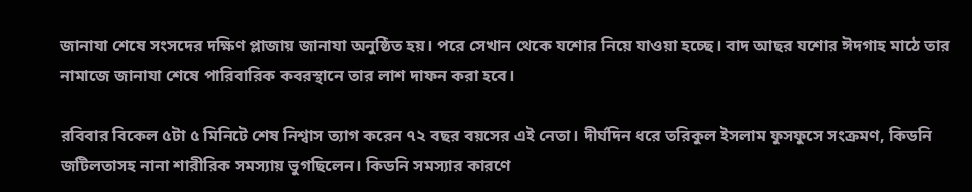জানাযা শেষে সংসদের দক্ষিণ প্লাজায় জানাযা অনুষ্ঠিত হয়। পরে সেখান থেকে যশোর নিয়ে যাওয়া হচ্ছে। বাদ আছর যশোর ঈদগাহ মাঠে তার নামাজে জানাযা শেষে পারিবারিক কবরস্থানে তার লাশ দাফন করা হবে।

রবিবার বিকেল ৫টা ৫ মিনিটে শেষ নিশ্বাস ত্যাগ করেন ৭২ বছর বয়সের এই নেতা। দীর্ঘদিন ধরে তরিকুল ইসলাম ফুসফুসে সংক্রমণ, কিডনি জটিলতাসহ নানা শারীরিক সমস্যায় ভুগছিলেন। কিডনি সমস্যার কারণে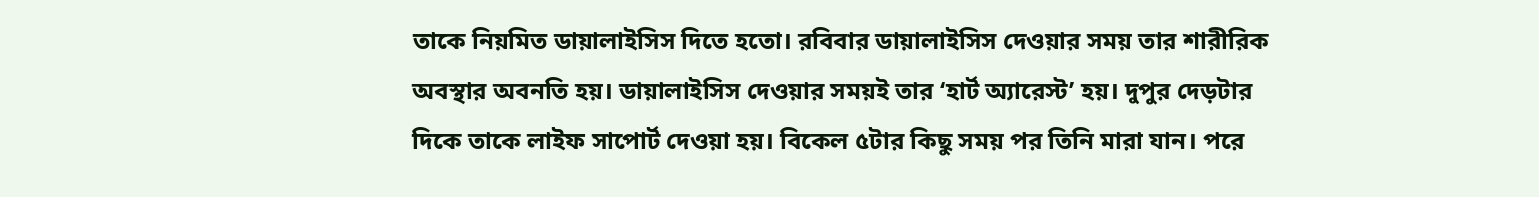তাকে নিয়মিত ডায়ালাইসিস দিতে হতো। রবিবার ডায়ালাইসিস দেওয়ার সময় তার শারীরিক অবস্থার অবনতি হয়। ডায়ালাইসিস দেওয়ার সময়ই তার ‘হার্ট অ্যারেস্ট’ হয়। দুপুর দেড়টার দিকে তাকে লাইফ সাপোর্ট দেওয়া হয়। বিকেল ৫টার কিছু সময় পর তিনি মারা যান। পরে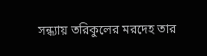সন্ধ্যায় তরিকুলের মরদেহ তার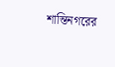শান্তিনগরের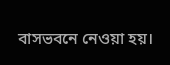বাসভবনে নেওয়া হয়।